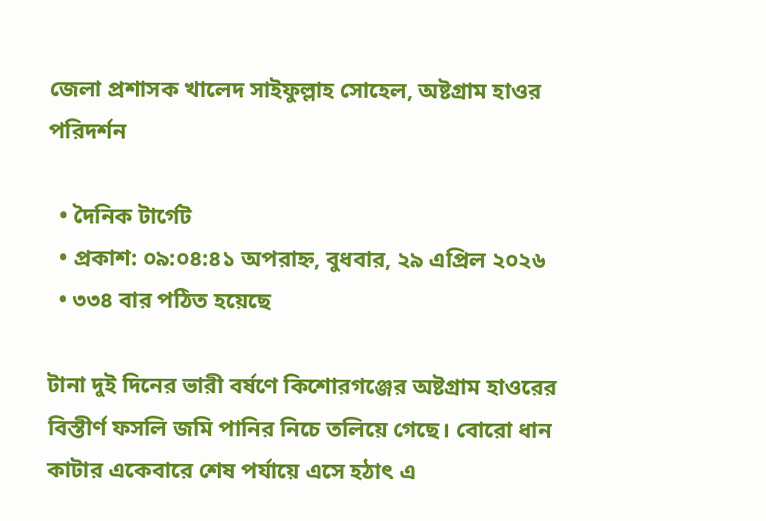জেলা প্রশাসক খালেদ সাইফুল্লাহ সোহেল, অষ্টগ্রাম হাওর পরিদর্শন

  • দৈনিক টার্গেট
  • প্রকাশ: ০৯:০৪:৪১ অপরাহ্ন, বুধবার, ২৯ এপ্রিল ২০২৬
  • ৩৩৪ বার পঠিত হয়েছে

টানা দুই দিনের ভারী বর্ষণে কিশোরগঞ্জের অষ্টগ্রাম হাওরের বিস্তীর্ণ ফসলি জমি পানির নিচে তলিয়ে গেছে। বোরো ধান কাটার একেবারে শেষ পর্যায়ে এসে হঠাৎ এ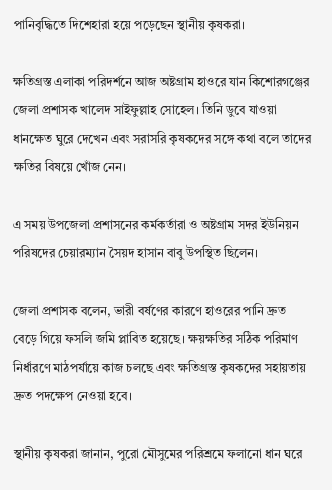পানিবৃদ্ধিতে দিশেহারা হয়ে পড়েছেন স্থানীয় কৃষকরা।

ক্ষতিগ্রস্ত এলাকা পরিদর্শনে আজ অষ্টগ্রাম হাওরে যান কিশোরগঞ্জের জেলা প্রশাসক খালেদ সাইফুল্লাহ সোহেল। তিনি ডুবে যাওয়া ধানক্ষেত ঘুরে দেখেন এবং সরাসরি কৃষকদের সঙ্গে কথা বলে তাদের ক্ষতির বিষয়ে খোঁজ নেন।

এ সময় উপজেলা প্রশাসনের কর্মকর্তারা ও অষ্টগ্রাম সদর ইউনিয়ন পরিষদের চেয়ারম্যান সৈয়দ হাসান বাবু উপস্থিত ছিলেন।

জেলা প্রশাসক বলেন, ভারী বর্ষণের কারণে হাওরের পানি দ্রুত বেড়ে গিয়ে ফসলি জমি প্লাবিত হয়েছে। ক্ষয়ক্ষতির সঠিক পরিমাণ নির্ধারণে মাঠপর্যায়ে কাজ চলছে এবং ক্ষতিগ্রস্ত কৃষকদের সহায়তায় দ্রুত পদক্ষেপ নেওয়া হবে।

স্থানীয় কৃষকরা জানান, পুরো মৌসুমের পরিশ্রমে ফলানো ধান ঘরে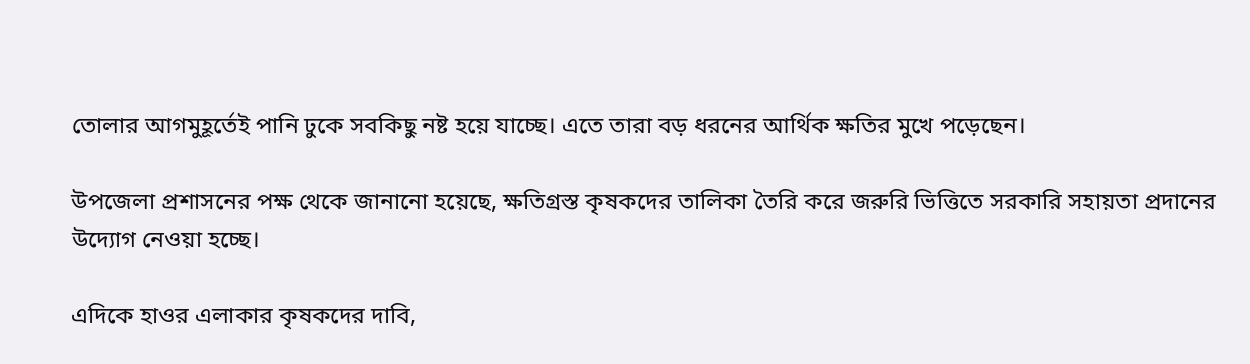তোলার আগমুহূর্তেই পানি ঢুকে সবকিছু নষ্ট হয়ে যাচ্ছে। এতে তারা বড় ধরনের আর্থিক ক্ষতির মুখে পড়েছেন।

উপজেলা প্রশাসনের পক্ষ থেকে জানানো হয়েছে, ক্ষতিগ্রস্ত কৃষকদের তালিকা তৈরি করে জরুরি ভিত্তিতে সরকারি সহায়তা প্রদানের উদ্যোগ নেওয়া হচ্ছে।

এদিকে হাওর এলাকার কৃষকদের দাবি,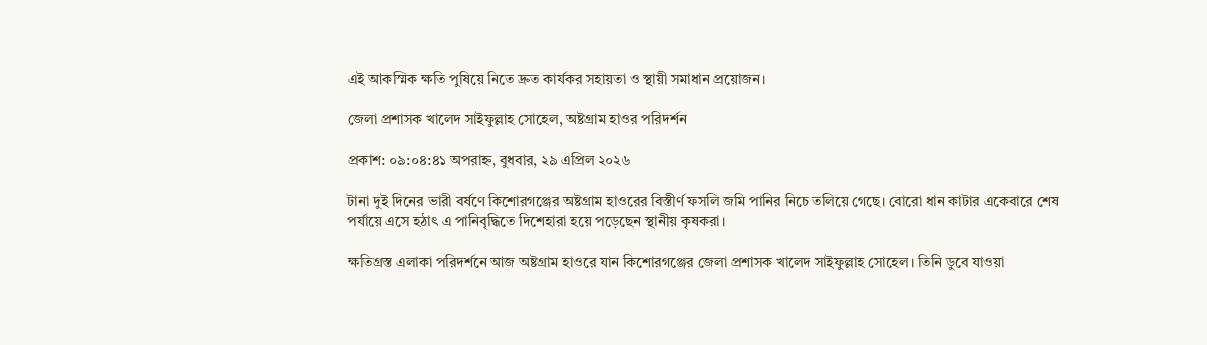এই আকস্মিক ক্ষতি পুষিয়ে নিতে দ্রুত কার্যকর সহায়তা ও স্থায়ী সমাধান প্রয়োজন।

জেলা প্রশাসক খালেদ সাইফুল্লাহ সোহেল, অষ্টগ্রাম হাওর পরিদর্শন

প্রকাশ: ০৯:০৪:৪১ অপরাহ্ন, বুধবার, ২৯ এপ্রিল ২০২৬

টানা দুই দিনের ভারী বর্ষণে কিশোরগঞ্জের অষ্টগ্রাম হাওরের বিস্তীর্ণ ফসলি জমি পানির নিচে তলিয়ে গেছে। বোরো ধান কাটার একেবারে শেষ পর্যায়ে এসে হঠাৎ এ পানিবৃদ্ধিতে দিশেহারা হয়ে পড়েছেন স্থানীয় কৃষকরা।

ক্ষতিগ্রস্ত এলাকা পরিদর্শনে আজ অষ্টগ্রাম হাওরে যান কিশোরগঞ্জের জেলা প্রশাসক খালেদ সাইফুল্লাহ সোহেল। তিনি ডুবে যাওয়া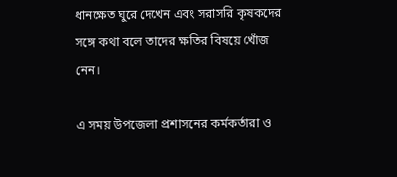ধানক্ষেত ঘুরে দেখেন এবং সরাসরি কৃষকদের সঙ্গে কথা বলে তাদের ক্ষতির বিষয়ে খোঁজ নেন।

এ সময় উপজেলা প্রশাসনের কর্মকর্তারা ও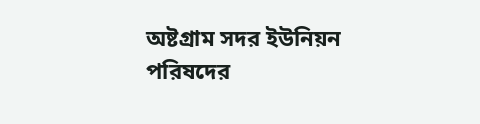অষ্টগ্রাম সদর ইউনিয়ন পরিষদের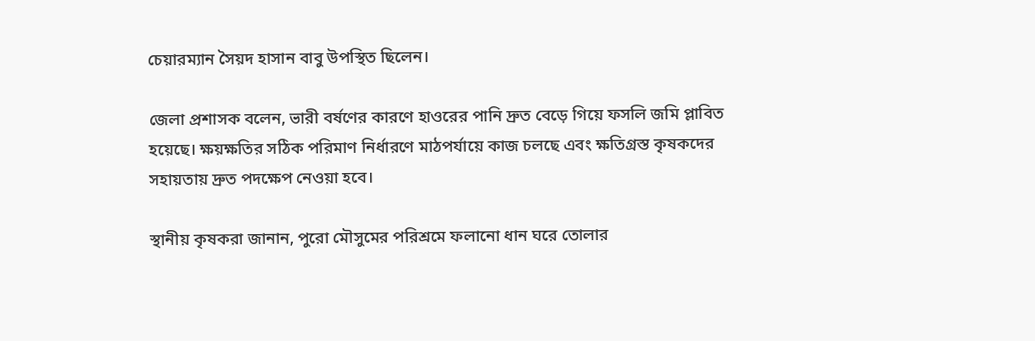চেয়ারম্যান সৈয়দ হাসান বাবু উপস্থিত ছিলেন।

জেলা প্রশাসক বলেন, ভারী বর্ষণের কারণে হাওরের পানি দ্রুত বেড়ে গিয়ে ফসলি জমি প্লাবিত হয়েছে। ক্ষয়ক্ষতির সঠিক পরিমাণ নির্ধারণে মাঠপর্যায়ে কাজ চলছে এবং ক্ষতিগ্রস্ত কৃষকদের সহায়তায় দ্রুত পদক্ষেপ নেওয়া হবে।

স্থানীয় কৃষকরা জানান, পুরো মৌসুমের পরিশ্রমে ফলানো ধান ঘরে তোলার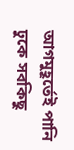আগমুহূর্তেই পানি ঢুকে সবকিছু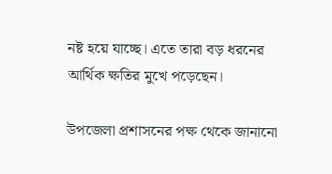নষ্ট হয়ে যাচ্ছে। এতে তারা বড় ধরনের আর্থিক ক্ষতির মুখে পড়েছেন।

উপজেলা প্রশাসনের পক্ষ থেকে জানানো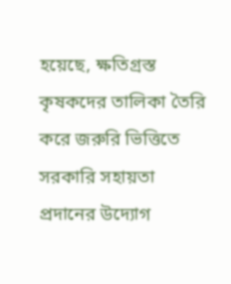হয়েছে, ক্ষতিগ্রস্ত কৃষকদের তালিকা তৈরি করে জরুরি ভিত্তিতে সরকারি সহায়তা প্রদানের উদ্যোগ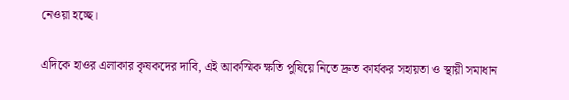নেওয়া হচ্ছে।

এদিকে হাওর এলাকার কৃষকদের দাবি, এই আকস্মিক ক্ষতি পুষিয়ে নিতে দ্রুত কার্যকর সহায়তা ও স্থায়ী সমাধান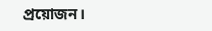প্রয়োজন।